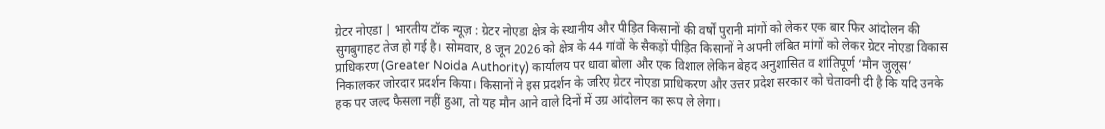ग्रेटर नोएडा | भारतीय टॉक न्यूज़ : ग्रेटर नोएडा क्षेत्र के स्थानीय और पीड़ित किसानों की वर्षों पुरानी मांगों को लेकर एक बार फिर आंदोलन की सुगबुगाहट तेज हो गई है। सोमवार, 8 जून 2026 को क्षेत्र के 44 गांवों के सैकड़ों पीड़ित किसानों ने अपनी लंबित मांगों को लेकर ग्रेटर नोएडा विकास प्राधिकरण (Greater Noida Authority) कार्यालय पर धावा बोला और एक विशाल लेकिन बेहद अनुशासित व शांतिपूर्ण ‘मौन जुलूस’ निकालकर जोरदार प्रदर्शन किया। किसानों ने इस प्रदर्शन के जरिए ग्रेटर नोएडा प्राधिकरण और उत्तर प्रदेश सरकार को चेतावनी दी है कि यदि उनके हक पर जल्द फैसला नहीं हुआ, तो यह मौन आने वाले दिनों में उग्र आंदोलन का रूप ले लेगा।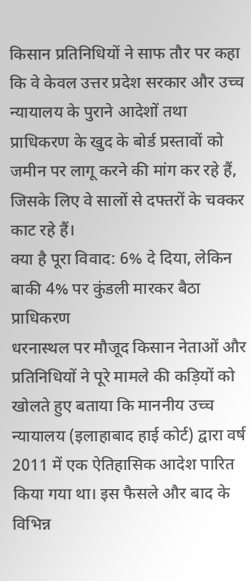किसान प्रतिनिधियों ने साफ तौर पर कहा कि वे केवल उत्तर प्रदेश सरकार और उच्च न्यायालय के पुराने आदेशों तथा प्राधिकरण के खुद के बोर्ड प्रस्तावों को जमीन पर लागू करने की मांग कर रहे हैं, जिसके लिए वे सालों से दफ्तरों के चक्कर काट रहे हैं।
क्या है पूरा विवाद: 6% दे दिया, लेकिन बाकी 4% पर कुंडली मारकर बैठा प्राधिकरण
धरनास्थल पर मौजूद किसान नेताओं और प्रतिनिधियों ने पूरे मामले की कड़ियों को खोलते हुए बताया कि माननीय उच्च न्यायालय (इलाहाबाद हाई कोर्ट) द्वारा वर्ष 2011 में एक ऐतिहासिक आदेश पारित किया गया था। इस फैसले और बाद के विभिन्न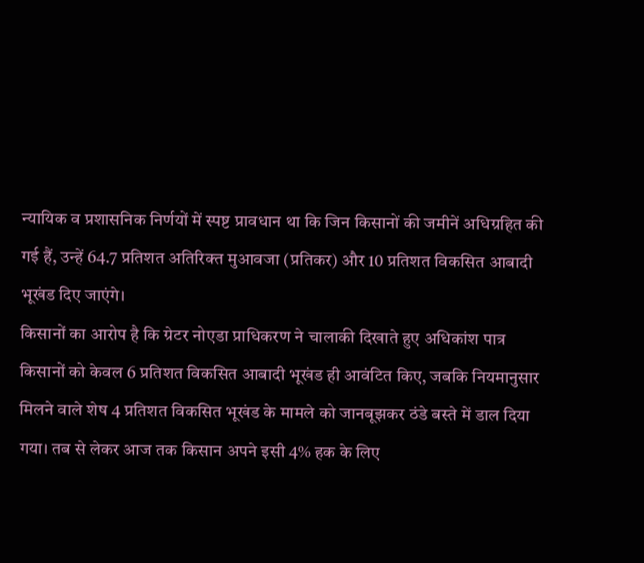न्यायिक व प्रशासनिक निर्णयों में स्पष्ट प्रावधान था कि जिन किसानों की जमीनें अधिग्रहित की गई हैं, उन्हें 64.7 प्रतिशत अतिरिक्त मुआवजा (प्रतिकर) और 10 प्रतिशत विकसित आबादी भूखंड दिए जाएंगे।
किसानों का आरोप है कि ग्रेटर नोएडा प्राधिकरण ने चालाकी दिखाते हुए अधिकांश पात्र किसानों को केवल 6 प्रतिशत विकसित आबादी भूखंड ही आवंटित किए, जबकि नियमानुसार मिलने वाले शेष 4 प्रतिशत विकसित भूखंड के मामले को जानबूझकर ठंडे बस्ते में डाल दिया गया। तब से लेकर आज तक किसान अपने इसी 4% हक के लिए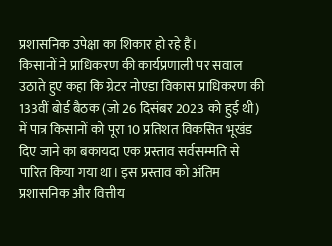प्रशासनिक उपेक्षा का शिकार हो रहे हैं।
किसानों ने प्राधिकरण की कार्यप्रणाली पर सवाल उठाते हुए कहा कि ग्रेटर नोएडा विकास प्राधिकरण की 133वीं बोर्ड बैठक (जो 26 दिसंबर 2023 को हुई थी) में पात्र किसानों को पूरा 10 प्रतिशत विकसित भूखंड दिए जाने का बकायदा एक प्रस्ताव सर्वसम्मति से पारित किया गया था। इस प्रस्ताव को अंतिम प्रशासनिक और वित्तीय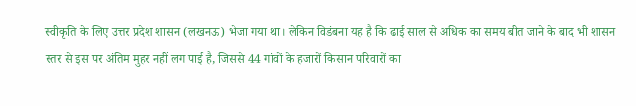स्वीकृति के लिए उत्तर प्रदेश शासन (लखनऊ) भेजा गया था। लेकिन विडंबना यह है कि ढाई साल से अधिक का समय बीत जाने के बाद भी शासन स्तर से इस पर अंतिम मुहर नहीं लग पाई है, जिससे 44 गांवों के हजारों किसान परिवारों का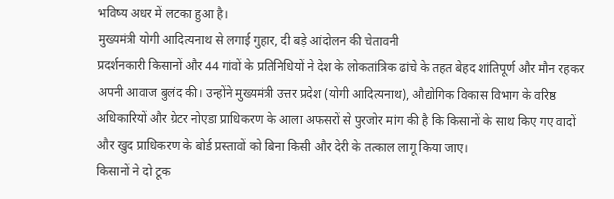भविष्य अधर में लटका हुआ है।
मुख्यमंत्री योगी आदित्यनाथ से लगाई गुहार, दी बड़े आंदोलन की चेतावनी
प्रदर्शनकारी किसानों और 44 गांवों के प्रतिनिधियों ने देश के लोकतांत्रिक ढांचे के तहत बेहद शांतिपूर्ण और मौन रहकर अपनी आवाज बुलंद की। उन्होंने मुख्यमंत्री उत्तर प्रदेश (योगी आदित्यनाथ), औद्योगिक विकास विभाग के वरिष्ठ अधिकारियों और ग्रेटर नोएडा प्राधिकरण के आला अफसरों से पुरजोर मांग की है कि किसानों के साथ किए गए वादों और खुद प्राधिकरण के बोर्ड प्रस्तावों को बिना किसी और देरी के तत्काल लागू किया जाए।
किसानों ने दो टूक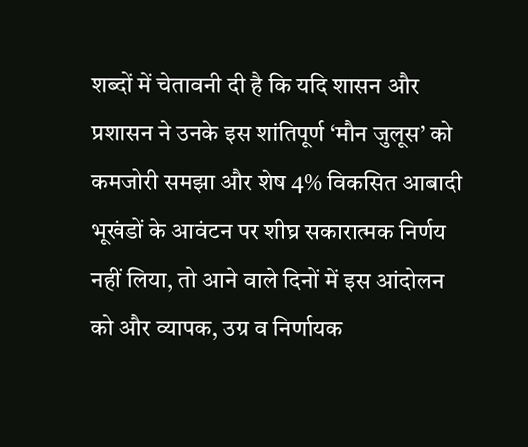शब्दों में चेतावनी दी है कि यदि शासन और प्रशासन ने उनके इस शांतिपूर्ण ‘मौन जुलूस’ को कमजोरी समझा और शेष 4% विकसित आबादी भूखंडों के आवंटन पर शीघ्र सकारात्मक निर्णय नहीं लिया, तो आने वाले दिनों में इस आंदोलन को और व्यापक, उग्र व निर्णायक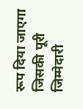रूप दिया जाएगा जिसकी पूरी जिम्मेदारी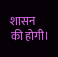शासन की होगी।